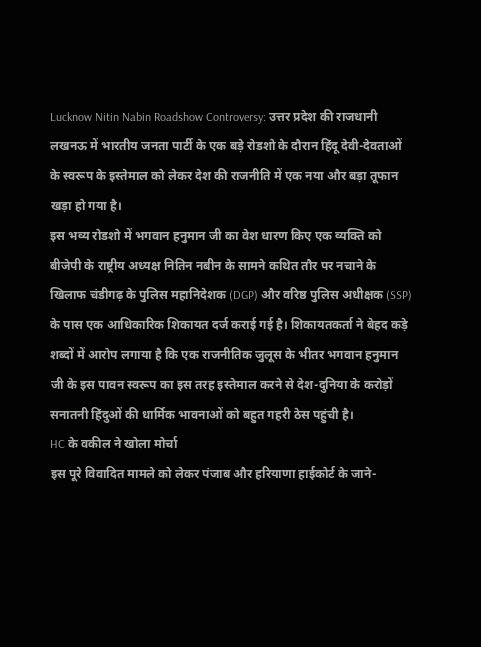Lucknow Nitin Nabin Roadshow Controversy: उत्तर प्रदेश की राजधानी लखनऊ में भारतीय जनता पार्टी के एक बड़े रोडशो के दौरान हिंदू देवी-देवताओं के स्वरूप के इस्तेमाल को लेकर देश की राजनीति में एक नया और बड़ा तूफान खड़ा हो गया है।
इस भव्य रोडशो में भगवान हनुमान जी का वेश धारण किए एक व्यक्ति को बीजेपी के राष्ट्रीय अध्यक्ष नितिन नबीन के सामने कथित तौर पर नचाने के खिलाफ चंडीगढ़ के पुलिस महानिदेशक (DGP) और वरिष्ठ पुलिस अधीक्षक (SSP) के पास एक आधिकारिक शिकायत दर्ज कराई गई है। शिकायतकर्ता ने बेहद कड़े शब्दों में आरोप लगाया है कि एक राजनीतिक जुलूस के भीतर भगवान हनुमान जी के इस पावन स्वरूप का इस तरह इस्तेमाल करने से देश-दुनिया के करोड़ों सनातनी हिंदुओं की धार्मिक भावनाओं को बहुत गहरी ठेस पहुंची है।
HC के वकील ने खोला मोर्चा
इस पूरे विवादित मामले को लेकर पंजाब और हरियाणा हाईकोर्ट के जाने-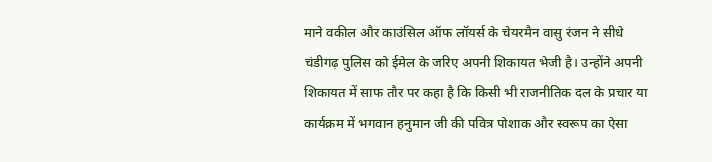माने वकील और काउंसिल ऑफ लॉयर्स के चेयरमैन वासु रंजन ने सीधे चंडीगढ़ पुलिस को ईमेल के जरिए अपनी शिकायत भेजी है। उन्होंने अपनी शिकायत में साफ तौर पर कहा है कि किसी भी राजनीतिक दल के प्रचार या कार्यक्रम में भगवान हनुमान जी की पवित्र पोशाक और स्वरूप का ऐसा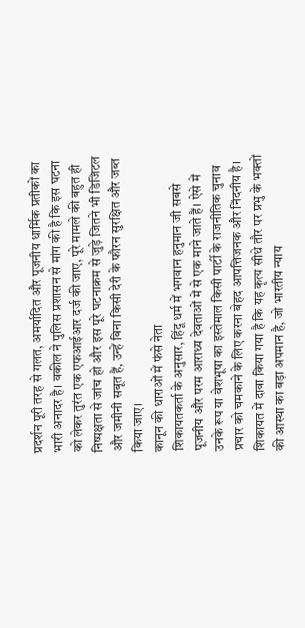प्रदर्शन पूरी तरह से गलत, अमर्यादित और पूजनीय धार्मिक प्रतीकों का भारी अनादर है। वकील ने पुलिस प्रशासन से मांग की है कि इस घटना को लेकर तुरंत एक एफआईआर दर्ज की जाए, पूरे मामले की बहुत ही निष्पक्षता से जांच हो और इस पूरे घटनाक्रम से जुड़े जितने भी डिजिटल और जमीनी सबूत हैं, उन्हें बिना किसी देरी के फौरन सुरक्षित और जब्त किया जाए।
कानून की धाराओं में फंसे नेता
शिकायतकर्ता के अनुसार, हिंदू धर्म में भगवान हनुमान जी सबसे पूजनीय और परम आराध्य देवताओं में से एक माने जाते हैं। ऐसे में उनके रूप या वेशभूषा का इस्तेमाल किसी पार्टी के राजनीतिक चुनाव प्रचार को चमकाने के लिए करना बेहद आपत्तिजनक और निंदनीय है। शिकायत में दावा किया गया है कि यह कृत्य सीधे तौर पर प्रभु के भक्तों की आस्था का बड़ा अपमान है, जो भारतीय न्याय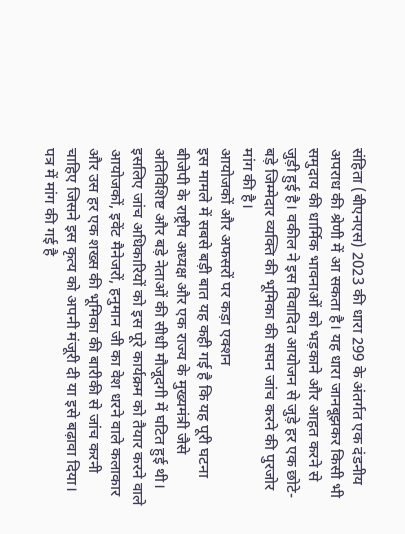संहिता (बीएनएस) 2023 की धारा 299 के अंतर्गत एक दंडनीय अपराध की श्रेणी में आ सकता है। यह धारा जानबूझकर किसी भी समुदाय की धार्मिक भावनाओं को भड़काने और आहत करने से जुड़ी हुई है। वकील ने इस विवादित आयोजन से जुड़े हर एक छोटे-बड़े जिम्मेदार व्यक्ति की भूमिका की सघन जांच करने की पुरजोर मांग की है।
आयोजकों और अफसरों पर कड़ा एक्शन
इस मामले में सबसे बड़ी बात यह कही गई है कि यह पूरी घटना बीजेपी के राष्ट्रीय अध्यक्ष और एक राज्य के मुख्यमंत्री जैसे अतिविशिष्ट और बड़े नेताओं की सीधी मौजूदगी में घटित हुई थी। इसलिए जांच अधिकारियों को इस पूरे कार्यक्रम को तैयार करने वाले आयोजकों, इवेंट मैनेजरों, हनुमान जी का वेश धरने वाले कलाकार और उस हर एक शख्स की भूमिका की बारीकी से जांच करनी चाहिए जिसने इस कृत्य को अपनी मंजूरी दी या इसे बढ़ावा दिया। पत्र में मांग की गई है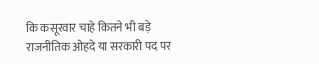कि कसूरवार चाहे कितने भी बड़े राजनीतिक ओहदे या सरकारी पद पर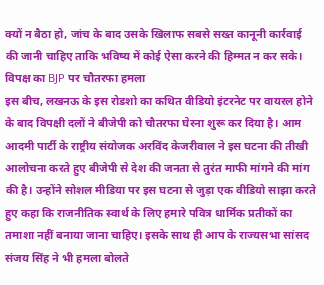क्यों न बैठा हो, जांच के बाद उसके खिलाफ सबसे सख्त कानूनी कार्रवाई की जानी चाहिए ताकि भविष्य में कोई ऐसा करने की हिम्मत न कर सके।
विपक्ष का BJP पर चौतरफा हमला
इस बीच, लखनऊ के इस रोडशो का कथित वीडियो इंटरनेट पर वायरल होने के बाद विपक्षी दलों ने बीजेपी को चौतरफा घेरना शुरू कर दिया है। आम आदमी पार्टी के राष्ट्रीय संयोजक अरविंद केजरीवाल ने इस घटना की तीखी आलोचना करते हुए बीजेपी से देश की जनता से तुरंत माफी मांगने की मांग की है। उन्होंने सोशल मीडिया पर इस घटना से जुड़ा एक वीडियो साझा करते हुए कहा कि राजनीतिक स्वार्थ के लिए हमारे पवित्र धार्मिक प्रतीकों का तमाशा नहीं बनाया जाना चाहिए। इसके साथ ही आप के राज्यसभा सांसद संजय सिंह ने भी हमला बोलते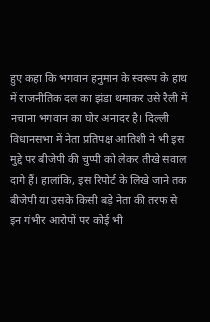हुए कहा कि भगवान हनुमान के स्वरूप के हाथ में राजनीतिक दल का झंडा थमाकर उसे रैली में नचाना भगवान का घोर अनादर है। दिल्ली विधानसभा में नेता प्रतिपक्ष आतिशी ने भी इस मुद्दे पर बीजेपी की चुप्पी को लेकर तीखे सवाल दागे हैं। हालांकि, इस रिपोर्ट के लिखे जाने तक बीजेपी या उसके किसी बड़े नेता की तरफ से इन गंभीर आरोपों पर कोई भी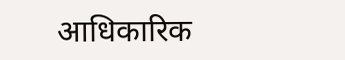आधिकारिक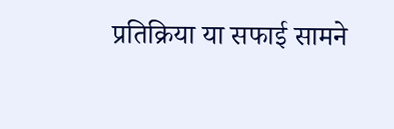प्रतिक्रिया या सफाई सामने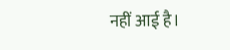नहीं आई है।